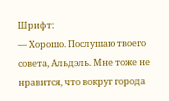Шрифт:
— Хорошо. Послушаю твоего совета, Альдэль. Мне тоже не нравится, что вокруг города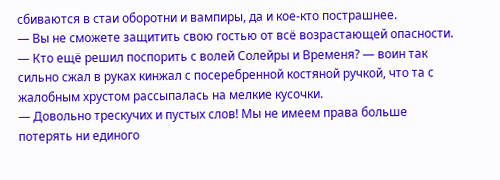сбиваются в стаи оборотни и вампиры, да и кое-кто пострашнее.
— Вы не сможете защитить свою гостью от всё возрастающей опасности.
— Кто ещё решил поспорить с волей Солейры и Временя? — воин так сильно сжал в руках кинжал с посеребренной костяной ручкой, что та с жалобным хрустом рассыпалась на мелкие кусочки.
— Довольно трескучих и пустых слов! Мы не имеем права больше потерять ни единого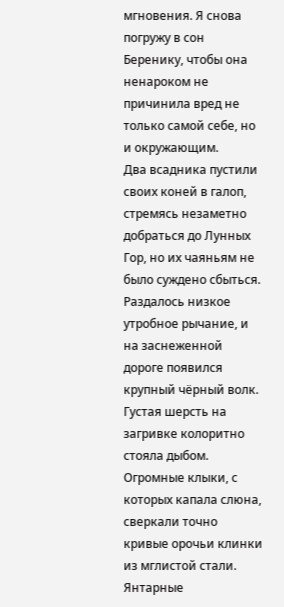мгновения. Я снова погружу в сон Беренику, чтобы она ненароком не причинила вред не только самой себе, но и окружающим.
Два всадника пустили своих коней в галоп, стремясь незаметно добраться до Лунных Гор, но их чаяньям не было суждено сбыться. Раздалось низкое утробное рычание, и на заснеженной дороге появился крупный чёрный волк. Густая шерсть на загривке колоритно стояла дыбом.
Огромные клыки, с которых капала слюна, сверкали точно кривые орочьи клинки из мглистой стали. Янтарные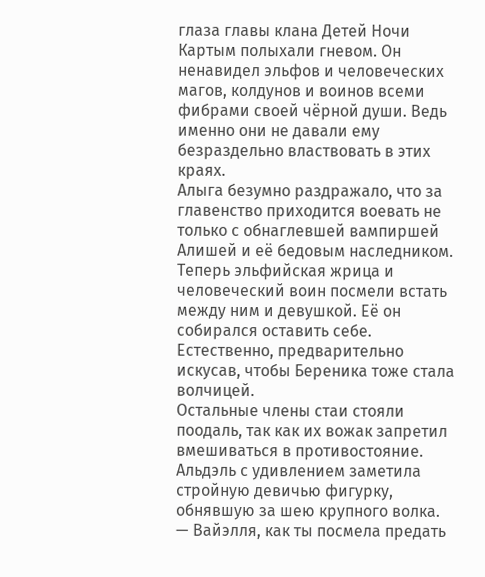глаза главы клана Детей Ночи Картым полыхали гневом. Он ненавидел эльфов и человеческих магов, колдунов и воинов всеми фибрами своей чёрной души. Ведь именно они не давали ему безраздельно властвовать в этих краях.
Алыга безумно раздражало, что за главенство приходится воевать не только с обнаглевшей вампиршей Алишей и её бедовым наследником. Теперь эльфийская жрица и человеческий воин посмели встать между ним и девушкой. Её он собирался оставить себе. Естественно, предварительно искусав, чтобы Береника тоже стала волчицей.
Остальные члены стаи стояли поодаль, так как их вожак запретил вмешиваться в противостояние. Альдэль с удивлением заметила стройную девичью фигурку, обнявшую за шею крупного волка.
— Вайэлля, как ты посмела предать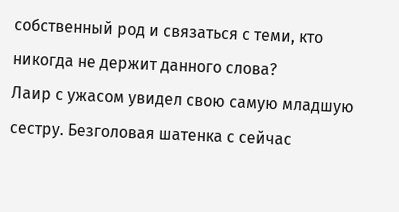собственный род и связаться с теми, кто никогда не держит данного слова?
Лаир с ужасом увидел свою самую младшую сестру. Безголовая шатенка с сейчас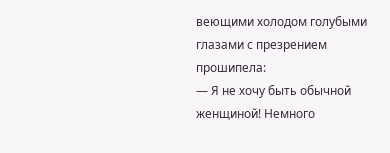веющими холодом голубыми глазами с презрением прошипела:
— Я не хочу быть обычной женщиной! Немного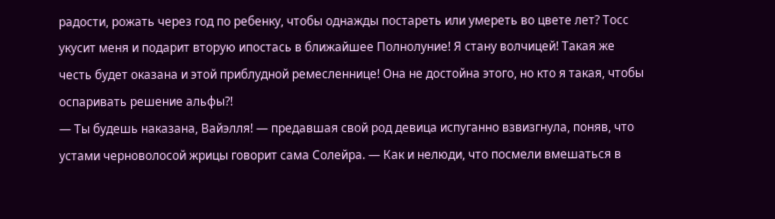радости, рожать через год по ребенку, чтобы однажды постареть или умереть во цвете лет? Тосс укусит меня и подарит вторую ипостась в ближайшее Полнолуние! Я стану волчицей! Такая же честь будет оказана и этой приблудной ремесленнице! Она не достойна этого, но кто я такая, чтобы оспаривать решение альфы?!
— Ты будешь наказана, Вайэлля! — предавшая свой род девица испуганно взвизгнула, поняв, что устами черноволосой жрицы говорит сама Солейра. — Как и нелюди, что посмели вмешаться в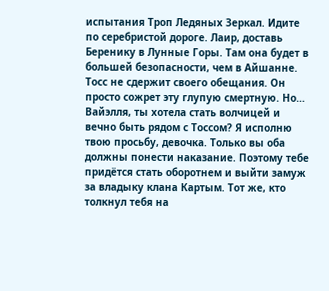испытания Троп Ледяных Зеркал. Идите по серебристой дороге. Лаир, доставь Беренику в Лунные Горы. Там она будет в большей безопасности, чем в Айшанне. Тосс не сдержит своего обещания. Он просто сожрет эту глупую смертную. Но… Вайэлля, ты хотела стать волчицей и вечно быть рядом с Тоссом? Я исполню твою просьбу, девочка. Только вы оба должны понести наказание. Поэтому тебе придётся стать оборотнем и выйти замуж за владыку клана Картым. Тот же, кто толкнул тебя на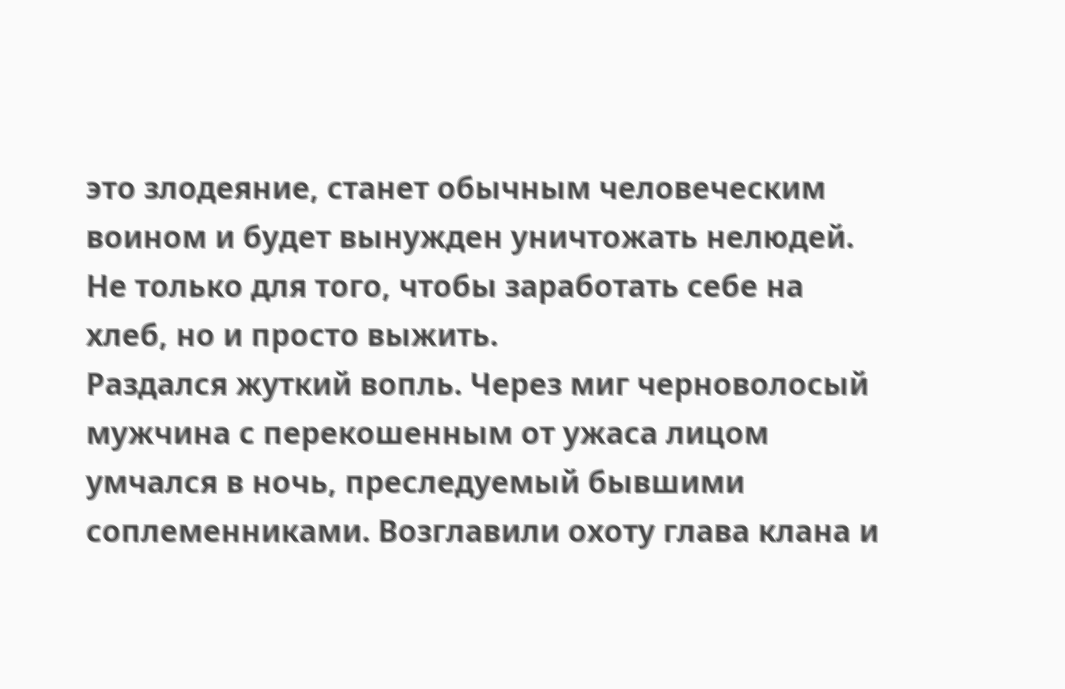это злодеяние, станет обычным человеческим воином и будет вынужден уничтожать нелюдей. Не только для того, чтобы заработать себе на хлеб, но и просто выжить.
Раздался жуткий вопль. Через миг черноволосый мужчина с перекошенным от ужаса лицом умчался в ночь, преследуемый бывшими соплеменниками. Возглавили охоту глава клана и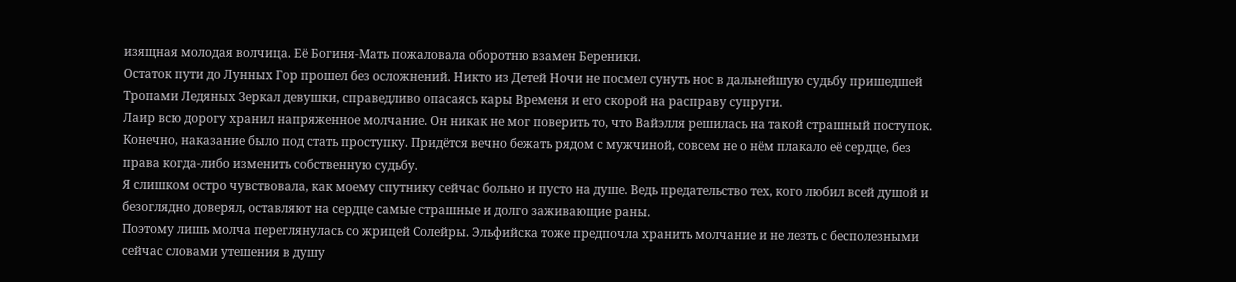изящная молодая волчица. Её Богиня-Мать пожаловала оборотню взамен Береники.
Остаток пути до Лунных Гор прошел без осложнений. Никто из Детей Ночи не посмел сунуть нос в дальнейшую судьбу пришедшей Тропами Ледяных Зеркал девушки, справедливо опасаясь кары Временя и его скорой на расправу супруги.
Лаир всю дорогу хранил напряженное молчание. Он никак не мог поверить то, что Вайэлля решилась на такой страшный поступок. Конечно, наказание было под стать проступку. Придётся вечно бежать рядом с мужчиной, совсем не о нём плакало её сердце, без права когда-либо изменить собственную судьбу.
Я слишком остро чувствовала, как моему спутнику сейчас больно и пусто на душе. Ведь предательство тех, кого любил всей душой и безоглядно доверял, оставляют на сердце самые страшные и долго заживающие раны.
Поэтому лишь молча переглянулась со жрицей Солейры. Эльфийска тоже предпочла хранить молчание и не лезть с бесполезными сейчас словами утешения в душу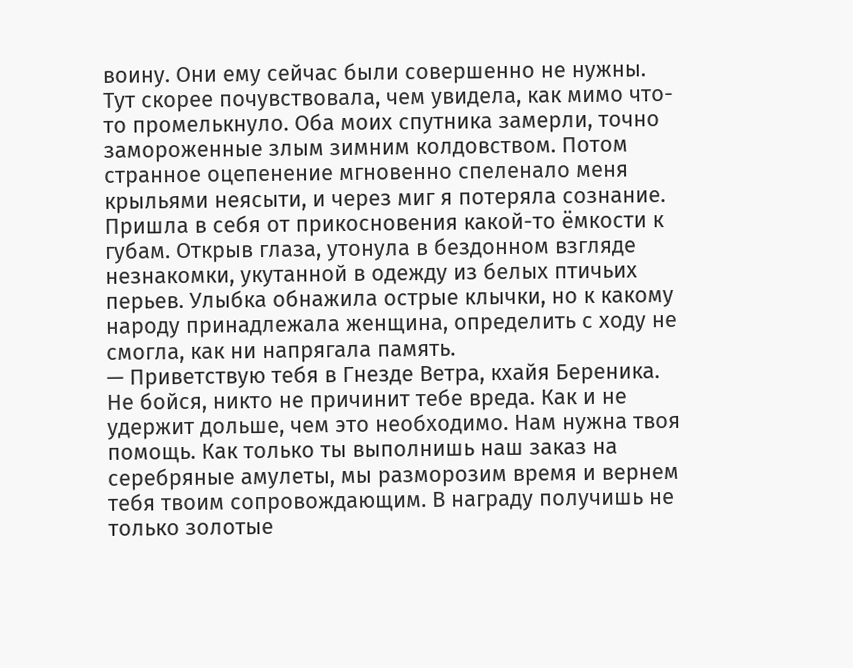воину. Они ему сейчас были совершенно не нужны.
Тут скорее почувствовала, чем увидела, как мимо что-то промелькнуло. Оба моих спутника замерли, точно замороженные злым зимним колдовством. Потом странное оцепенение мгновенно спеленало меня крыльями неясыти, и через миг я потеряла сознание.
Пришла в себя от прикосновения какой-то ёмкости к губам. Открыв глаза, утонула в бездонном взгляде незнакомки, укутанной в одежду из белых птичьих перьев. Улыбка обнажила острые клычки, но к какому народу принадлежала женщина, определить с ходу не смогла, как ни напрягала память.
— Приветствую тебя в Гнезде Ветра, кхайя Береника. Не бойся, никто не причинит тебе вреда. Как и не удержит дольше, чем это необходимо. Нам нужна твоя помощь. Как только ты выполнишь наш заказ на серебряные амулеты, мы разморозим время и вернем тебя твоим сопровождающим. В награду получишь не только золотые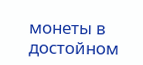монеты в достойном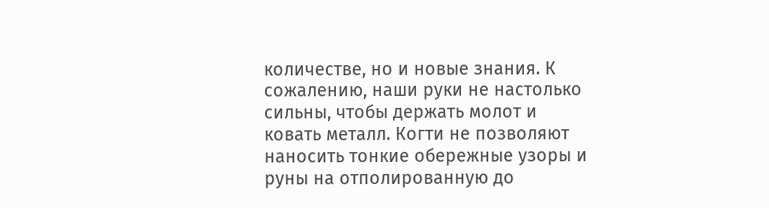количестве, но и новые знания. К сожалению, наши руки не настолько сильны, чтобы держать молот и ковать металл. Когти не позволяют наносить тонкие обережные узоры и руны на отполированную до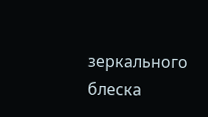зеркального блеска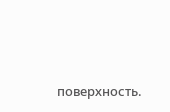поверхность.